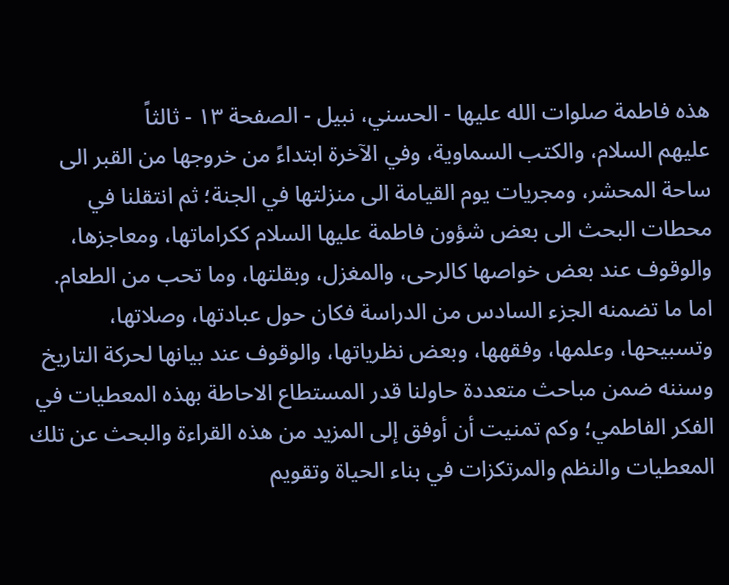هذه فاطمة صلوات الله عليها - الحسني، نبيل - الصفحة ١٣ - ثالثاً
عليهم السلام، والكتب السماوية، وفي الآخرة ابتداءً من خروجها من القبر الى ساحة المحشر، ومجريات يوم القيامة الى منزلتها في الجنة؛ ثم انتقلنا في محطات البحث الى بعض شؤون فاطمة عليها السلام ككراماتها، ومعاجزها، والوقوف عند بعض خواصها كالرحى، والمغزل، وبقلتها، وما تحب من الطعام.
اما ما تضمنه الجزء السادس من الدراسة فكان حول عبادتها، وصلاتها، وتسبيحها، وعلمها، وفقهها، وبعض نظرياتها، والوقوف عند بيانها لحركة التاريخ وسننه ضمن مباحث متعددة حاولنا قدر المستطاع الاحاطة بهذه المعطيات في الفكر الفاطمي؛ وكم تمنيت أن أوفق إلى المزيد من هذه القراءة والبحث عن تلك المعطيات والنظم والمرتكزات في بناء الحياة وتقويم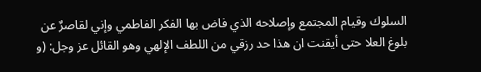السلوك وقيام المجتمع وإصلاحه الذي فاض بها الفكر الفاطمي وإني لقاصرٌ عن بلوغ العلا حتى أيقنت ان هذا حد رزقي من اللطف الإلهي وهو القائل عز وجل: (و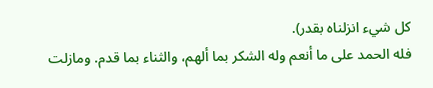کل شيء انزلناه بقدر).
فله الحمد على ما أنعم وله الشكر بما ألهم، والثناء بما قدم. ومازلت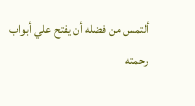ألتمس من فضله أن يفتح علي أبواب رحمته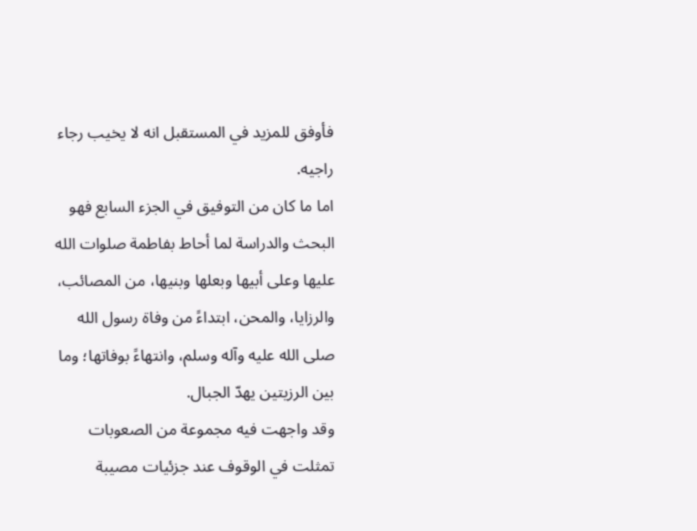فأوفق للمزيد في المستقبل انه لا يخيب رجاء راجيه.
اما ما كان من التوفيق في الجزء السابع فهو البحث والدراسة لما أحاط بفاطمة صلوات الله عليها وعلى أبيها وبعلها وبنيها، من المصائب، والرزايا، والمحن، ابتداءً من وفاة رسول الله صلى الله عليه وآله وسلم، وانتهاءً بوفاتها؛ وما بين الرزيتين يهدّ الجبال.
وقد واجهت فيه مجموعة من الصعوبات تمثلت في الوقوف عند جزئيات مصيبة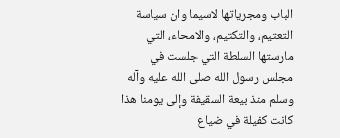الباب ومجرياتها لاسيما وان سياسة التعتيم، والتكتيم، والامحاء، التي مارستها السلطة التي جلست في مجلس رسول الله صلى الله عليه وآله وسلم منذ بيعة السقيفة وإلى يومنا هذا كانت كفيلة في ضياع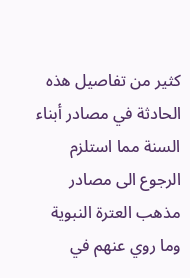كثير من تفاصيل هذه الحادثة في مصادر أبناء السنة مما استلزم الرجوع الى مصادر مذهب العترة النبوية وما روي عنهم في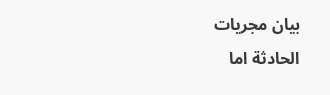بيان مجريات الحادثة اما